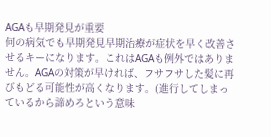AGAも早期発見が重要
何の病気でも早期発見早期治療が症状を早く改善させるキーになります。これはAGAも例外ではありません。AGAの対策が早ければ、フサフサした髪に再びもどる可能性が高くなります。(進行してしまっているから諦めろという意味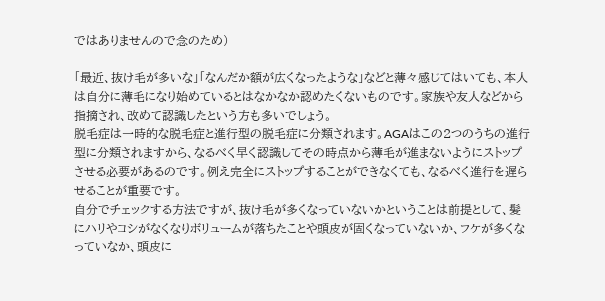ではありませんので念のため)

「最近、抜け毛が多いな」「なんだか額が広くなったような」などと薄々感じてはいても、本人は自分に薄毛になり始めているとはなかなか認めたくないものです。家族や友人などから指摘され、改めて認識したという方も多いでしょう。
脱毛症は一時的な脱毛症と進行型の脱毛症に分類されます。AGAはこの2つのうちの進行型に分類されますから、なるべく早く認識してその時点から薄毛が進まないようにストップさせる必要があるのです。例え完全にストップすることができなくても、なるべく進行を遅らせることが重要です。
自分でチェックする方法ですが、抜け毛が多くなっていないかということは前提として、髪にハリやコシがなくなりボリュームが落ちたことや頭皮が固くなっていないか、フケが多くなっていなか、頭皮に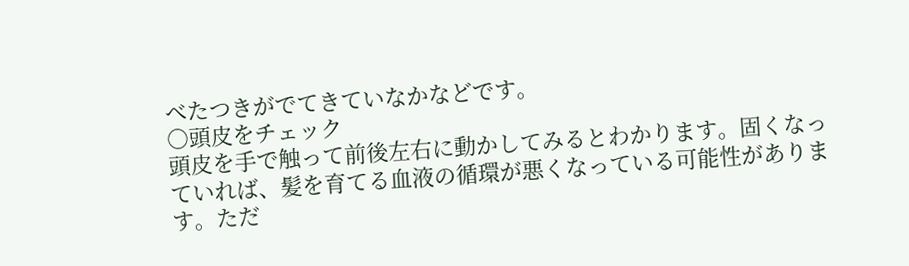べたつきがでてきていなかなどです。
○頭皮をチェック
頭皮を手で触って前後左右に動かしてみるとわかります。固くなっていれば、髪を育てる血液の循環が悪くなっている可能性があります。ただ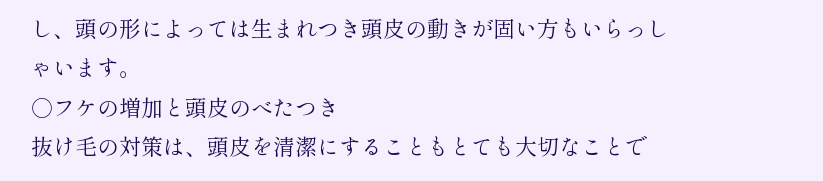し、頭の形によっては生まれつき頭皮の動きが固い方もいらっしゃいます。
○フケの増加と頭皮のべたつき
抜け毛の対策は、頭皮を清潔にすることもとても大切なことで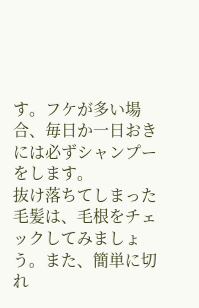す。フケが多い場合、毎日か一日おきには必ずシャンプーをします。
抜け落ちてしまった毛髪は、毛根をチェックしてみましょう。また、簡単に切れ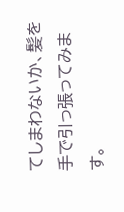てしまわないか、髪を手で引っ張ってみます。